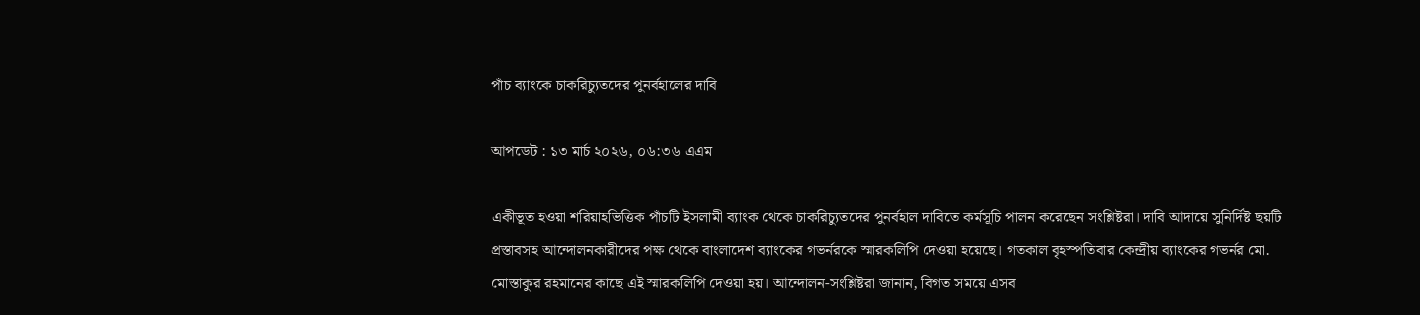পাঁচ ব্যাংকে চাকরিচ্যুতদের পুনর্বহালের দাবি

আপডেট : ১৩ মার্চ ২০২৬, ০৬:৩৬ এএম

একীভূত হওয়া শরিয়াহভিত্তিক পাঁচটি ইসলামী ব্যাংক থেকে চাকরিচ্যুতদের পুনর্বহাল দাবিতে কর্মসূচি পালন করেছেন সংশ্লিষ্টরা। দাবি আদায়ে সুনির্দিষ্ট ছয়টি প্রস্তাবসহ আন্দোলনকারীদের পক্ষ থেকে বাংলাদেশ ব্যাংকের গভর্নরকে স্মারকলিপি দেওয়া হয়েছে। গতকাল বৃহস্পতিবার কেন্দ্রীয় ব্যাংকের গভর্নর মো. মোস্তাকুর রহমানের কাছে এই স্মারকলিপি দেওয়া হয়। আন্দোলন-সংশ্লিষ্টরা জানান, বিগত সময়ে এসব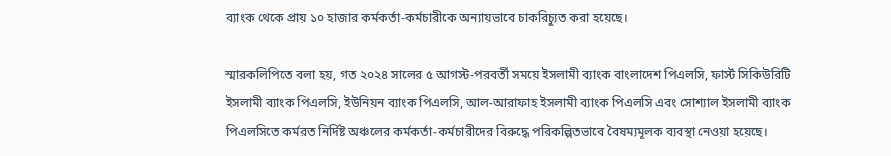ব্যাংক থেকে প্রায় ১০ হাজার কর্মকর্তা-কর্মচারীকে অন্যায়ভাবে চাকরিচ্যুত করা হয়েছে।

স্মারকলিপিতে বলা হয়, গত ২০২৪ সালের ৫ আগস্ট-পরবর্তী সময়ে ইসলামী ব্যাংক বাংলাদেশ পিএলসি, ফার্স্ট সিকিউরিটি ইসলামী ব্যাংক পিএলসি, ইউনিয়ন ব্যাংক পিএলসি, আল-আরাফাহ ইসলামী ব্যাংক পিএলসি এবং সোশ্যাল ইসলামী ব্যাংক পিএলসিতে কর্মরত নির্দিষ্ট অঞ্চলের কর্মকর্তা-কর্মচারীদের বিরুদ্ধে পরিকল্পিতভাবে বৈষম্যমূলক ব্যবস্থা নেওয়া হয়েছে।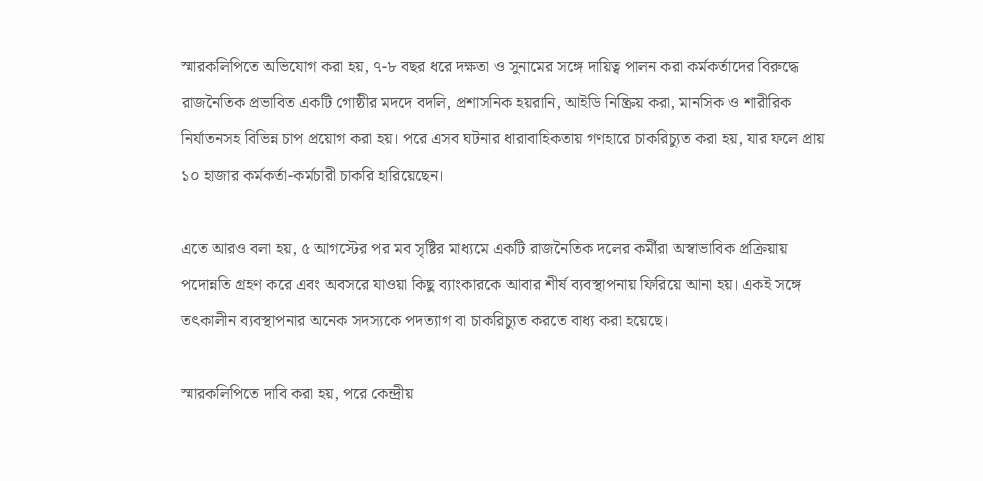স্মারকলিপিতে অভিযোগ করা হয়, ৭-৮ বছর ধরে দক্ষতা ও সুনামের সঙ্গে দায়িত্ব পালন করা কর্মকর্তাদের বিরুদ্ধে রাজনৈতিক প্রভাবিত একটি গোষ্ঠীর মদদে বদলি, প্রশাসনিক হয়রানি, আইডি নিষ্ক্রিয় করা, মানসিক ও শারীরিক নির্যাতনসহ বিভিন্ন চাপ প্রয়োগ করা হয়। পরে এসব ঘটনার ধারাবাহিকতায় গণহারে চাকরিচ্যুত করা হয়, যার ফলে প্রায় ১০ হাজার কর্মকর্তা-কর্মচারী চাকরি হারিয়েছেন।

এতে আরও বলা হয়, ৫ আগস্টের পর মব সৃষ্টির মাধ্যমে একটি রাজনৈতিক দলের কর্মীরা অস্বাভাবিক প্রক্রিয়ায় পদোন্নতি গ্রহণ করে এবং অবসরে যাওয়া কিছু ব্যাংকারকে আবার শীর্ষ ব্যবস্থাপনায় ফিরিয়ে আনা হয়। একই সঙ্গে তৎকালীন ব্যবস্থাপনার অনেক সদস্যকে পদত্যাগ বা চাকরিচ্যুত করতে বাধ্য করা হয়েছে।

স্মারকলিপিতে দাবি করা হয়, পরে কেন্দ্রীয়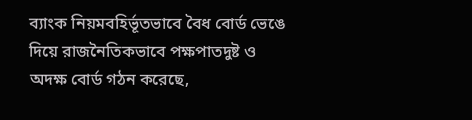ব্যাংক নিয়মবহির্ভূতভাবে বৈধ বোর্ড ভেঙে দিয়ে রাজনৈতিকভাবে পক্ষপাতদুষ্ট ও অদক্ষ বোর্ড গঠন করেছে,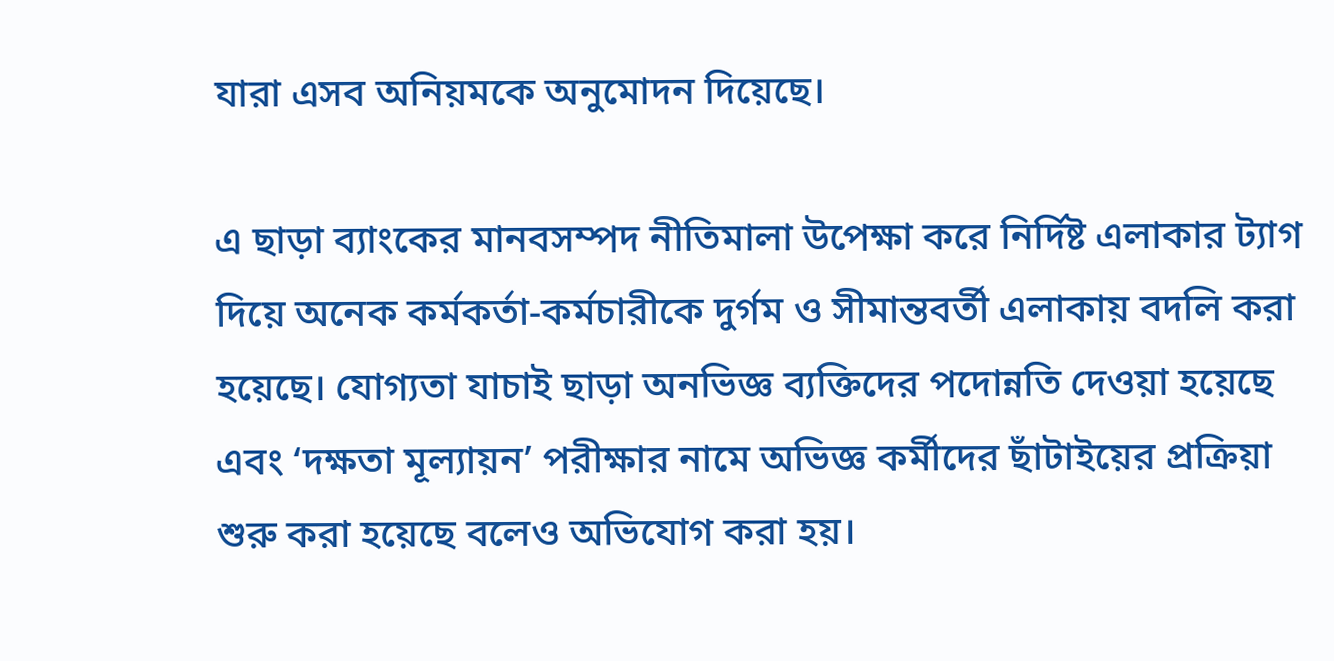যারা এসব অনিয়মকে অনুমোদন দিয়েছে।

এ ছাড়া ব্যাংকের মানবসম্পদ নীতিমালা উপেক্ষা করে নির্দিষ্ট এলাকার ট্যাগ দিয়ে অনেক কর্মকর্তা-কর্মচারীকে দুর্গম ও সীমান্তবর্তী এলাকায় বদলি করা হয়েছে। যোগ্যতা যাচাই ছাড়া অনভিজ্ঞ ব্যক্তিদের পদোন্নতি দেওয়া হয়েছে এবং ‘দক্ষতা মূল্যায়ন’ পরীক্ষার নামে অভিজ্ঞ কর্মীদের ছাঁটাইয়ের প্রক্রিয়া শুরু করা হয়েছে বলেও অভিযোগ করা হয়।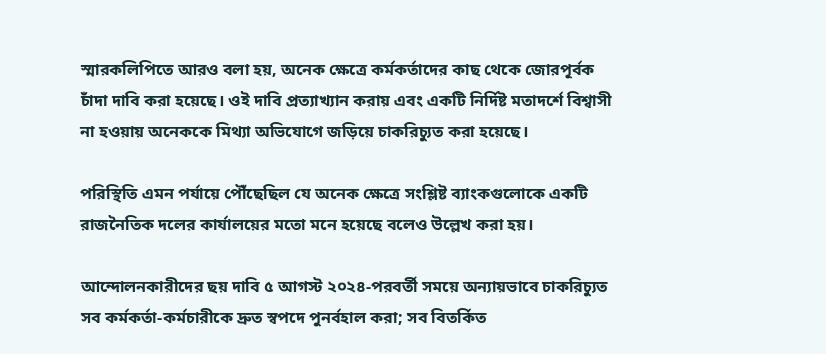স্মারকলিপিতে আরও বলা হয়, অনেক ক্ষেত্রে কর্মকর্তাদের কাছ থেকে জোরপূর্বক চাঁদা দাবি করা হয়েছে। ওই দাবি প্রত্যাখ্যান করায় এবং একটি নির্দিষ্ট মতাদর্শে বিশ্বাসী না হওয়ায় অনেককে মিথ্যা অভিযোগে জড়িয়ে চাকরিচ্যুত করা হয়েছে।

পরিস্থিতি এমন পর্যায়ে পৌঁছেছিল যে অনেক ক্ষেত্রে সংশ্লিষ্ট ব্যাংকগুলোকে একটি রাজনৈতিক দলের কার্যালয়ের মতো মনে হয়েছে বলেও উল্লেখ করা হয়।

আন্দোলনকারীদের ছয় দাবি ৫ আগস্ট ২০২৪-পরবর্তী সময়ে অন্যায়ভাবে চাকরিচ্যুত সব কর্মকর্তা-কর্মচারীকে দ্রুত স্বপদে পুনর্বহাল করা; সব বিতর্কিত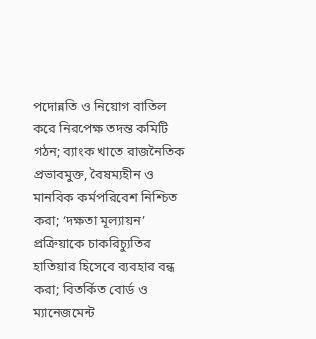পদোন্নতি ও নিয়োগ বাতিল করে নিরপেক্ষ তদন্ত কমিটি গঠন; ব্যাংক খাতে রাজনৈতিক প্রভাবমুক্ত, বৈষম্যহীন ও মানবিক কর্মপরিবেশ নিশ্চিত করা; ‘দক্ষতা মূল্যায়ন’ প্রক্রিয়াকে চাকরিচ্যুতির হাতিয়ার হিসেবে ব্যবহার বন্ধ করা; বিতর্কিত বোর্ড ও ম্যানেজমেন্ট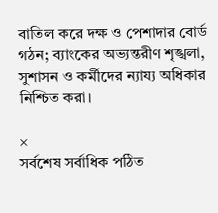বাতিল করে দক্ষ ও পেশাদার বোর্ড গঠন; ব্যাংকের অভ্যন্তরীণ শৃঙ্খলা, সুশাসন ও কর্মীদের ন্যায্য অধিকার নিশ্চিত করা।

×
সর্বশেষ সর্বাধিক পঠিত